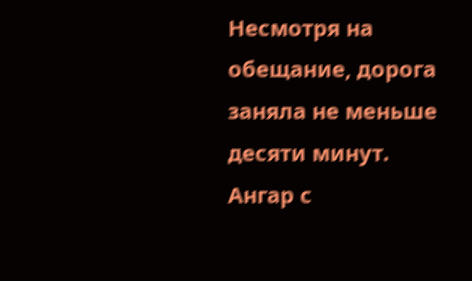Несмотря на обещание, дорога заняла не меньше десяти минут. Ангар с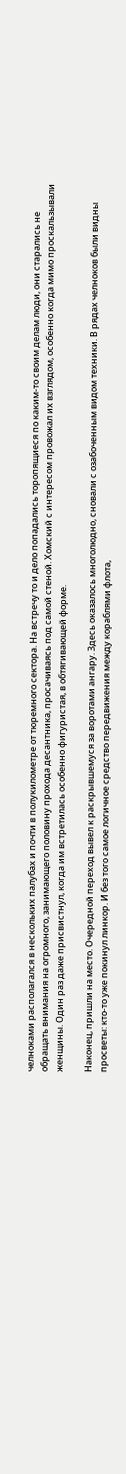челноками располагался в нескольких палубах и почти в полукилометре от тюремного сектора. На встречу то и дело попадались торопящиеся по каким-то своим делам люди, они старались не обращать внимания на огромного, занимающего половину прохода десантника, просачиваясь под самой стеной. Хомский с интересом провожал их взглядом, особенно когда мимо проскальзывали женщины. Один раз даже присвистнул, когда им встретилась особенно фигуристая, в обтягивающей форме.

Наконец, пришли на место. Очередной переход вывел к раскрывшемуся за воротами ангару. Здесь оказалось многолюдно, сновали с озабоченным видом техники. В рядах челноков были видны просветы: кто-то уже покинул линкор. И без того самое логичное средство передвижения между кораблями флота,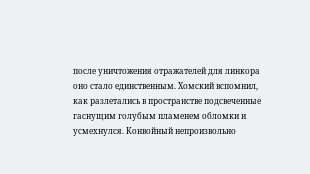после уничтожения отражателей для линкора оно стало единственным. Хомский вспомнил, как разлетались в пространстве подсвеченные гаснущим голубым пламенем обломки и усмехнулся. Конвойный непроизвольно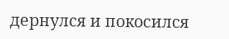дернулся и покосился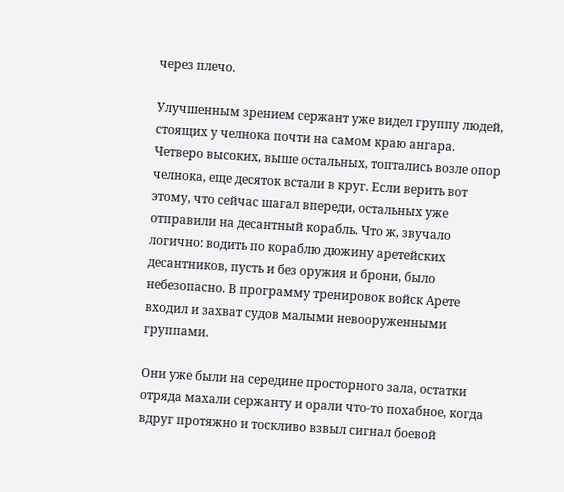через плечо.

Улучшенным зрением сержант уже видел группу людей, стоящих у челнока почти на самом краю ангара. Четверо высоких, выше остальных, топтались возле опор челнока, еще десяток встали в круг. Если верить вот этому, что сейчас шагал впереди, остальных уже отправили на десантный корабль. Что ж, звучало логично: водить по кораблю дюжину аретейских десантников, пусть и без оружия и брони, было небезопасно. В программу тренировок войск Арете входил и захват судов малыми невооруженными группами.

Они уже были на середине просторного зала, остатки отряда махали сержанту и орали что-то похабное, когда вдруг протяжно и тоскливо взвыл сигнал боевой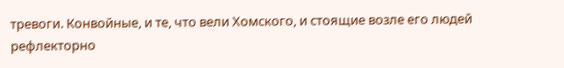тревоги. Конвойные, и те, что вели Хомского, и стоящие возле его людей рефлекторно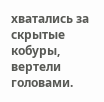хватались за скрытые кобуры, вертели головами.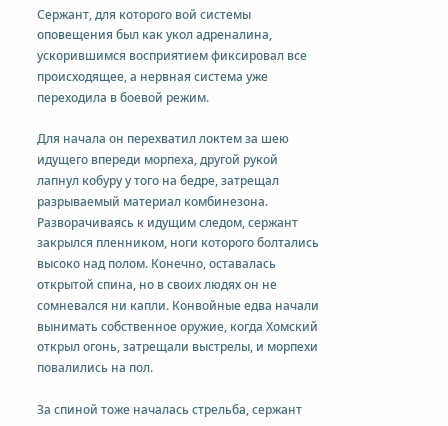Сержант, для которого вой системы оповещения был как укол адреналина, ускорившимся восприятием фиксировал все происходящее, а нервная система уже переходила в боевой режим.

Для начала он перехватил локтем за шею идущего впереди морпеха, другой рукой лапнул кобуру у того на бедре, затрещал разрываемый материал комбинезона. Разворачиваясь к идущим следом, сержант закрылся пленником, ноги которого болтались высоко над полом. Конечно, оставалась открытой спина, но в своих людях он не сомневался ни капли. Конвойные едва начали вынимать собственное оружие, когда Хомский открыл огонь, затрещали выстрелы, и морпехи повалились на пол.

За спиной тоже началась стрельба, сержант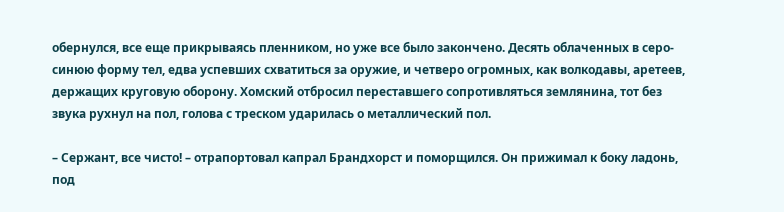обернулся, все еще прикрываясь пленником, но уже все было закончено. Десять облаченных в серо-синюю форму тел, едва успевших схватиться за оружие, и четверо огромных, как волкодавы, аретеев, держащих круговую оборону. Хомский отбросил переставшего сопротивляться землянина, тот без звука рухнул на пол, голова с треском ударилась о металлический пол.

– Сержант, все чисто! – отрапортовал капрал Брандхорст и поморщился. Он прижимал к боку ладонь, под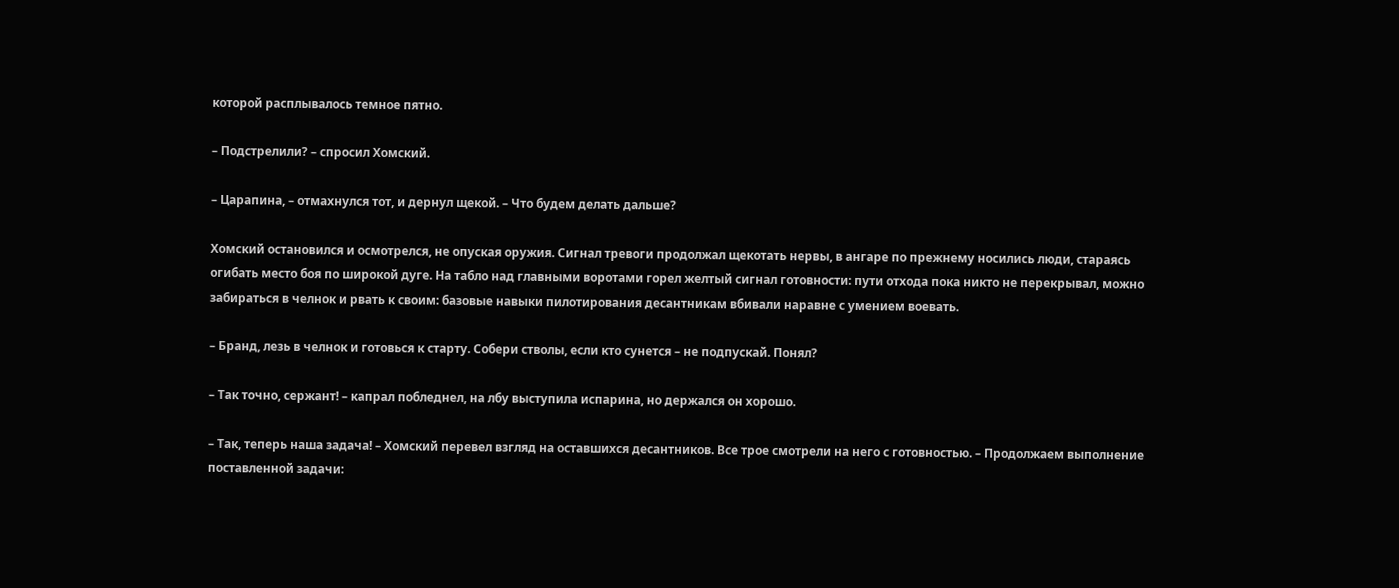которой расплывалось темное пятно.

– Подстрелили? – спросил Хомский.

– Царапина, – отмахнулся тот, и дернул щекой. – Что будем делать дальше?

Хомский остановился и осмотрелся, не опуская оружия. Сигнал тревоги продолжал щекотать нервы, в ангаре по прежнему носились люди, стараясь огибать место боя по широкой дуге. На табло над главными воротами горел желтый сигнал готовности: пути отхода пока никто не перекрывал, можно забираться в челнок и рвать к своим: базовые навыки пилотирования десантникам вбивали наравне с умением воевать.

– Бранд, лезь в челнок и готовься к старту. Собери стволы, если кто сунется – не подпускай. Понял?

– Так точно, сержант! – капрал побледнел, на лбу выступила испарина, но держался он хорошо.

– Так, теперь наша задача! – Хомский перевел взгляд на оставшихся десантников. Все трое смотрели на него с готовностью. – Продолжаем выполнение поставленной задачи: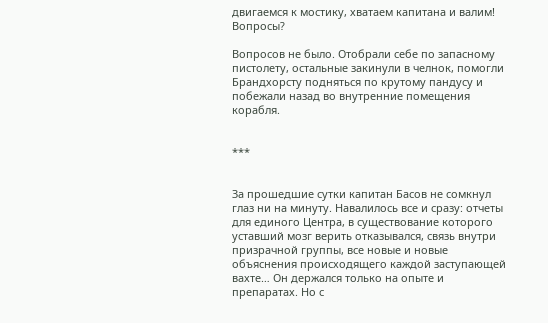двигаемся к мостику, хватаем капитана и валим! Вопросы?

Вопросов не было. Отобрали себе по запасному пистолету, остальные закинули в челнок, помогли Брандхорсту подняться по крутому пандусу и побежали назад во внутренние помещения корабля.


***


За прошедшие сутки капитан Басов не сомкнул глаз ни на минуту. Навалилось все и сразу: отчеты для единого Центра, в существование которого уставший мозг верить отказывался, связь внутри призрачной группы, все новые и новые объяснения происходящего каждой заступающей вахте… Он держался только на опыте и препаратах. Но с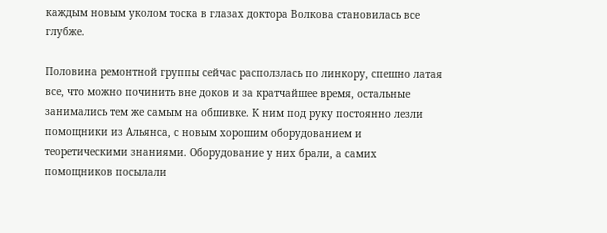каждым новым уколом тоска в глазах доктора Волкова становилась все глубже.

Половина ремонтной группы сейчас расползлась по линкору, спешно латая все, что можно починить вне доков и за кратчайшее время, остальные занимались тем же самым на обшивке. К ним под руку постоянно лезли помощники из Альянса, с новым хорошим оборудованием и теоретическими знаниями. Оборудование у них брали, а самих помощников посылали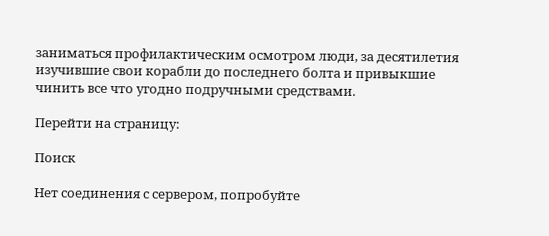заниматься профилактическим осмотром люди, за десятилетия изучившие свои корабли до последнего болта и привыкшие чинить все что угодно подручными средствами.

Перейти на страницу:

Поиск

Нет соединения с сервером, попробуйте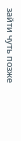зайти чуть позже